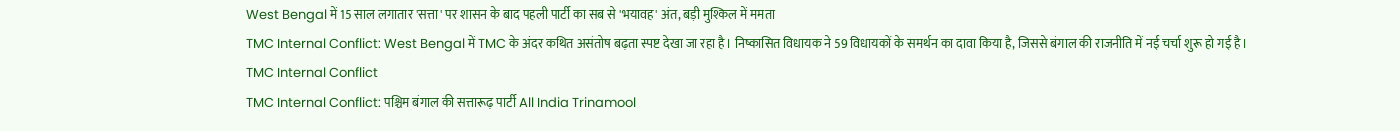West Bengal में 15 साल लगातार 'सत्ता' पर शासन के बाद पहली पार्टी का सब से 'भयावह' अंत, बड़ी मुश्किल में ममता
TMC Internal Conflict: West Bengal में TMC के अंदर कथित असंतोष बढ़ता स्पष्ट देखा जा रहा है। निष्कासित विधायक ने 59 विधायकों के समर्थन का दावा किया है, जिससे बंगाल की राजनीति में नई चर्चा शुरू हो गई है।
TMC Internal Conflict
TMC Internal Conflict: पश्चिम बंगाल की सत्तारूढ़ पार्टी All India Trinamool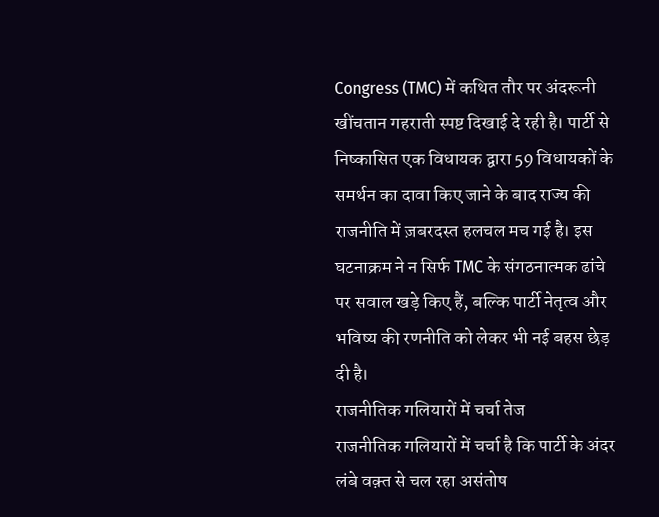Congress (TMC) में कथित तौर पर अंदरूनी खींचतान गहराती स्पष्ट दिखाई दे रही है। पार्टी से निष्कासित एक विधायक द्वारा 59 विधायकों के समर्थन का दावा किए जाने के बाद राज्य की राजनीति में ज़बरदस्त हलचल मच गई है। इस घटनाक्रम ने न सिर्फ TMC के संगठनात्मक ढांचे पर सवाल खड़े किए हैं, बल्कि पार्टी नेतृत्व और भविष्य की रणनीति को लेकर भी नई बहस छेड़ दी है।
राजनीतिक गलियारों में चर्चा तेज
राजनीतिक गलियारों में चर्चा है कि पार्टी के अंदर लंबे वक़्त से चल रहा असंतोष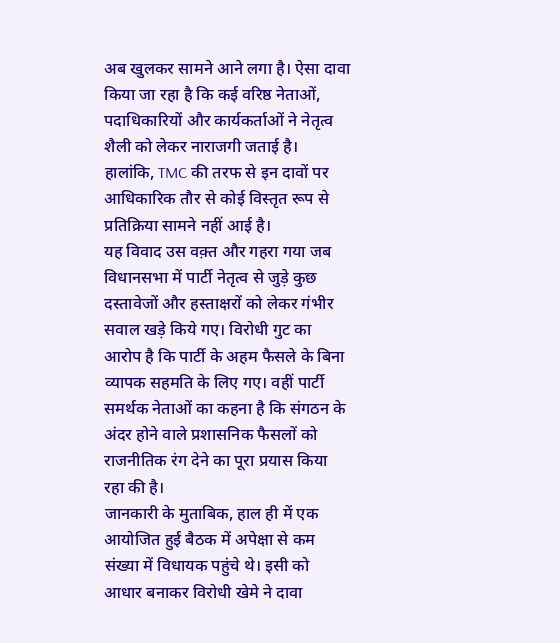अब खुलकर सामने आने लगा है। ऐसा दावा किया जा रहा है कि कई वरिष्ठ नेताओं, पदाधिकारियों और कार्यकर्ताओं ने नेतृत्व शैली को लेकर नाराजगी जताई है। हालांकि, TMC की तरफ से इन दावों पर आधिकारिक तौर से कोई विस्तृत रूप से प्रतिक्रिया सामने नहीं आई है।
यह विवाद उस वक़्त और गहरा गया जब विधानसभा में पार्टी नेतृत्व से जुड़े कुछ दस्तावेजों और हस्ताक्षरों को लेकर गंभीर सवाल खड़े किये गए। विरोधी गुट का आरोप है कि पार्टी के अहम फैसले के बिना व्यापक सहमति के लिए गए। वहीं पार्टी समर्थक नेताओं का कहना है कि संगठन के अंदर होने वाले प्रशासनिक फैसलों को राजनीतिक रंग देने का पूरा प्रयास किया रहा की है।
जानकारी के मुताबिक, हाल ही में एक आयोजित हुई बैठक में अपेक्षा से कम संख्या में विधायक पहुंचे थे। इसी को आधार बनाकर विरोधी खेमे ने दावा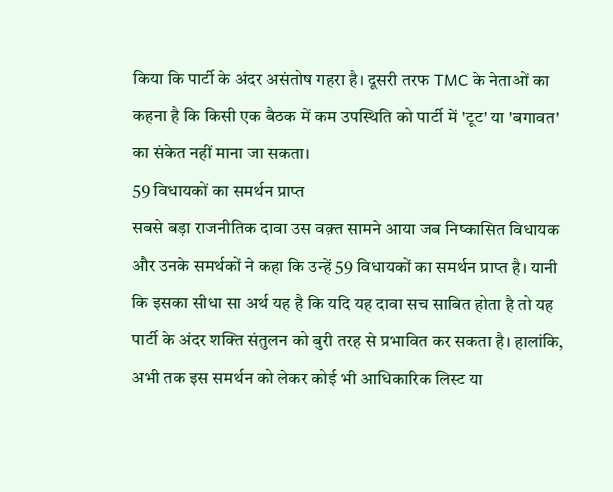किया कि पार्टी के अंदर असंतोष गहरा है। दूसरी तरफ TMC के नेताओं का कहना है कि किसी एक बैठक में कम उपस्थिति को पार्टी में 'टूट' या 'बगावत' का संकेत नहीं माना जा सकता।
59 विधायकों का समर्थन प्राप्त
सबसे बड़ा राजनीतिक दावा उस वक़्त सामने आया जब निष्कासित विधायक और उनके समर्थकों ने कहा कि उन्हें 59 विधायकों का समर्थन प्राप्त है। यानी कि इसका सीधा सा अर्थ यह है कि यदि यह दावा सच साबित होता है तो यह पार्टी के अंदर शक्ति संतुलन को बुरी तरह से प्रभावित कर सकता है। हालांकि, अभी तक इस समर्थन को लेकर कोई भी आधिकारिक लिस्ट या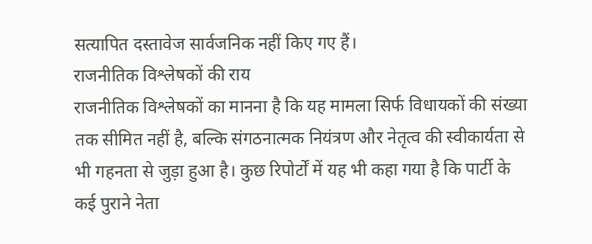सत्यापित दस्तावेज सार्वजनिक नहीं किए गए हैं।
राजनीतिक विश्लेषकों की राय
राजनीतिक विश्लेषकों का मानना है कि यह मामला सिर्फ विधायकों की संख्या तक सीमित नहीं है, बल्कि संगठनात्मक नियंत्रण और नेतृत्व की स्वीकार्यता से भी गहनता से जुड़ा हुआ है। कुछ रिपोर्टों में यह भी कहा गया है कि पार्टी के कई पुराने नेता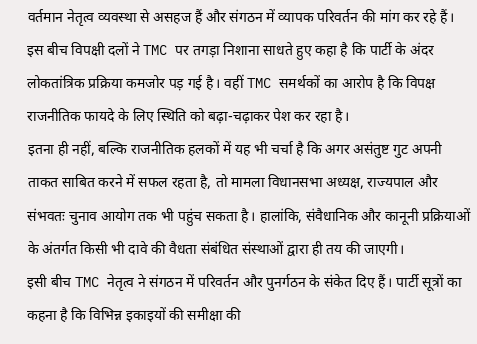वर्तमान नेतृत्व व्यवस्था से असहज हैं और संगठन में व्यापक परिवर्तन की मांग कर रहे हैं।
इस बीच विपक्षी दलों ने TMC पर तगड़ा निशाना साधते हुए कहा है कि पार्टी के अंदर लोकतांत्रिक प्रक्रिया कमजोर पड़ गई है। वहीं TMC समर्थकों का आरोप है कि विपक्ष राजनीतिक फायदे के लिए स्थिति को बढ़ा-चढ़ाकर पेश कर रहा है।
इतना ही नहीं, बल्कि राजनीतिक हलकों में यह भी चर्चा है कि अगर असंतुष्ट गुट अपनी ताकत साबित करने में सफल रहता है, तो मामला विधानसभा अध्यक्ष, राज्यपाल और संभवतः चुनाव आयोग तक भी पहुंच सकता है। हालांकि, संवैधानिक और कानूनी प्रक्रियाओं के अंतर्गत किसी भी दावे की वैधता संबंधित संस्थाओं द्वारा ही तय की जाएगी।
इसी बीच TMC नेतृत्व ने संगठन में परिवर्तन और पुनर्गठन के संकेत दिए हैं। पार्टी सूत्रों का कहना है कि विभिन्न इकाइयों की समीक्षा की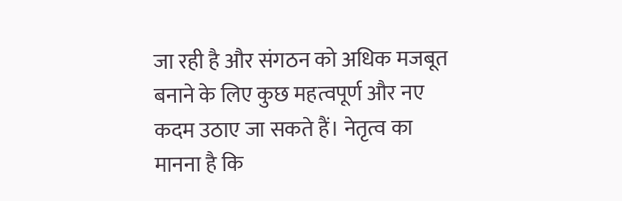जा रही है और संगठन को अधिक मजबूत बनाने के लिए कुछ महत्वपूर्ण और नए कदम उठाए जा सकते हैं। नेतृत्व का मानना है कि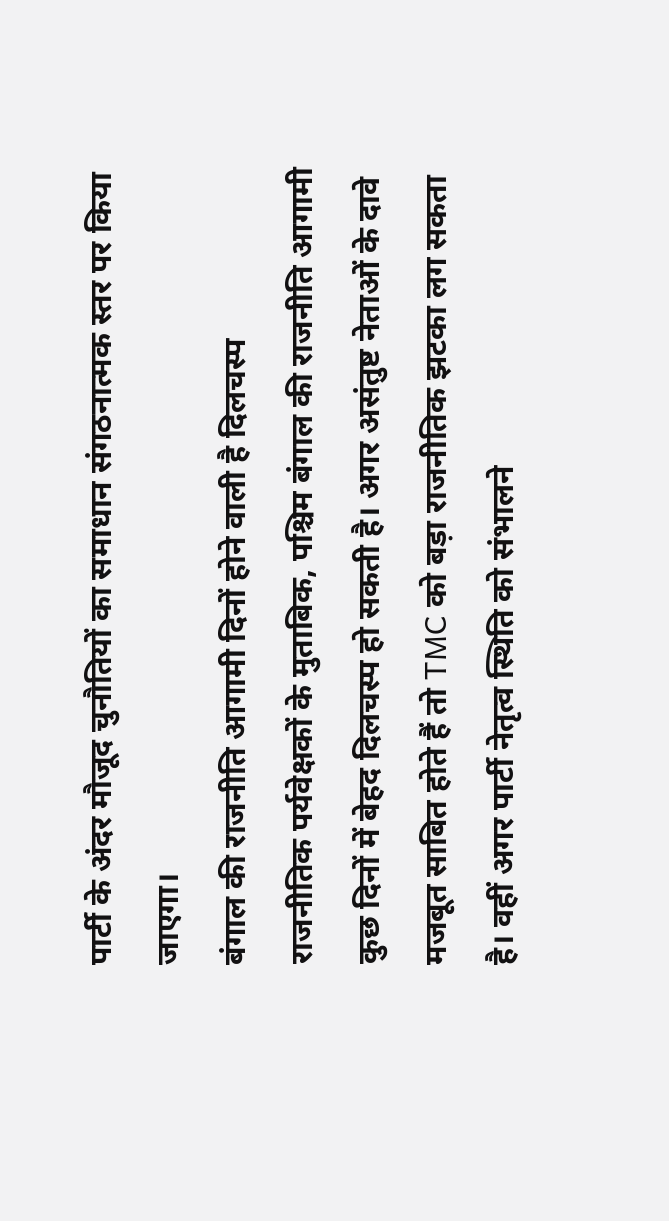पार्टी के अंदर मौजूद चुनौतियों का समाधान संगठनात्मक स्तर पर किया जाएगा।
बंगाल की राजनीति आगामी दिनों होने वाली है दिलचस्प
राजनीतिक पर्यवेक्षकों के मुताबिक, पश्चिम बंगाल की राजनीति आगामी कुछ दिनों में बेहद दिलचस्प हो सकती है। अगर असंतुष्ट नेताओं के दावे मजबूत साबित होते हैं तो TMC को बड़ा राजनीतिक झटका लग सकता है। वहीं अगर पार्टी नेतृत्व स्थिति को संभालने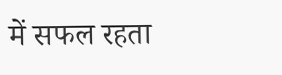में सफल रहता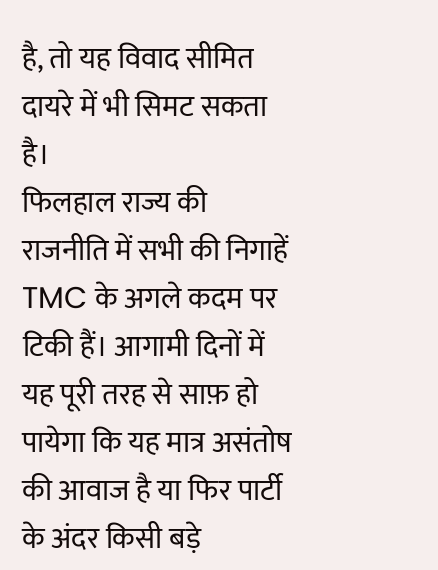है, तो यह विवाद सीमित दायरे में भी सिमट सकता है।
फिलहाल राज्य की राजनीति में सभी की निगाहें TMC के अगले कदम पर टिकी हैं। आगामी दिनों में यह पूरी तरह से साफ़ हो पायेगा कि यह मात्र असंतोष की आवाज है या फिर पार्टी के अंदर किसी बड़े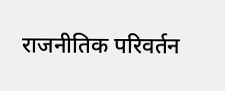राजनीतिक परिवर्तन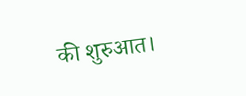की शुरुआत।